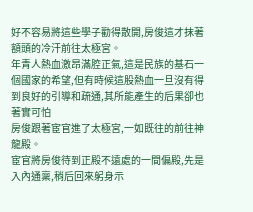好不容易將這些學子勸得散開,房俊這才抹著額頭的冷汗前往太極宮。
年青人熱血激昂滿腔正氣,這是民族的基石一個國家的希望,但有時候這股熱血一旦沒有得到良好的引導和疏通,其所能產生的后果卻也著實可怕
房俊跟著宦官進了太極宮,一如既往的前往神龍殿。
宦官將房俊待到正殿不遠處的一間偏殿,先是入內通稟,稍后回來躬身示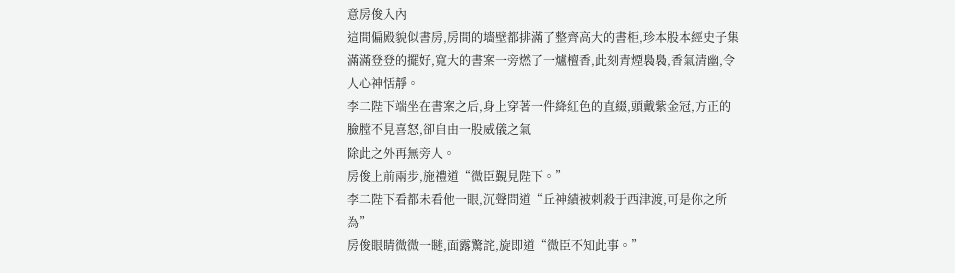意房俊入內
這間偏殿貌似書房,房間的墻壁都排滿了整齊高大的書柜,珍本股本經史子集滿滿登登的擺好,寬大的書案一旁燃了一爐檀香,此刻青煙裊裊,香氣清幽,令人心神恬靜。
李二陛下端坐在書案之后,身上穿著一件絳紅色的直綴,頭戴紫金冠,方正的臉膛不見喜怒,卻自由一股威儀之氣
除此之外再無旁人。
房俊上前兩步,施禮道“微臣覲見陛下。”
李二陛下看都未看他一眼,沉聲問道“丘神績被刺殺于西津渡,可是你之所為”
房俊眼睛微微一瞇,面露驚詫,旋即道“微臣不知此事。”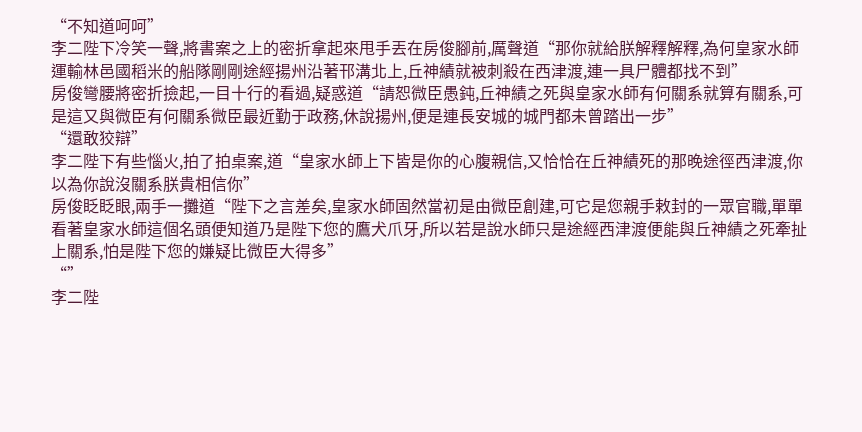“不知道呵呵”
李二陛下冷笑一聲,將書案之上的密折拿起來甩手丟在房俊腳前,厲聲道“那你就給朕解釋解釋,為何皇家水師運輸林邑國稻米的船隊剛剛途經揚州沿著邗溝北上,丘神績就被刺殺在西津渡,連一具尸體都找不到”
房俊彎腰將密折撿起,一目十行的看過,疑惑道“請恕微臣愚鈍,丘神績之死與皇家水師有何關系就算有關系,可是這又與微臣有何關系微臣最近勤于政務,休說揚州,便是連長安城的城門都未曾踏出一步”
“還敢狡辯”
李二陛下有些惱火,拍了拍桌案,道“皇家水師上下皆是你的心腹親信,又恰恰在丘神績死的那晚途徑西津渡,你以為你說沒關系朕貴相信你”
房俊眨眨眼,兩手一攤道“陛下之言差矣,皇家水師固然當初是由微臣創建,可它是您親手敕封的一眾官職,單單看著皇家水師這個名頭便知道乃是陛下您的鷹犬爪牙,所以若是說水師只是途經西津渡便能與丘神績之死牽扯上關系,怕是陛下您的嫌疑比微臣大得多”
“”
李二陛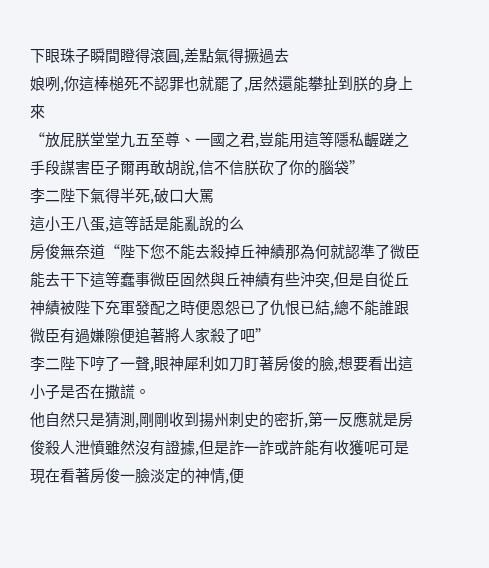下眼珠子瞬間瞪得滾圓,差點氣得撅過去
娘咧,你這棒槌死不認罪也就罷了,居然還能攀扯到朕的身上來
“放屁朕堂堂九五至尊、一國之君,豈能用這等隱私齷蹉之手段謀害臣子爾再敢胡說,信不信朕砍了你的腦袋”
李二陛下氣得半死,破口大罵
這小王八蛋,這等話是能亂說的么
房俊無奈道“陛下您不能去殺掉丘神績那為何就認準了微臣能去干下這等蠢事微臣固然與丘神績有些沖突,但是自從丘神績被陛下充軍發配之時便恩怨已了仇恨已結,總不能誰跟微臣有過嫌隙便追著將人家殺了吧”
李二陛下哼了一聲,眼神犀利如刀盯著房俊的臉,想要看出這小子是否在撒謊。
他自然只是猜測,剛剛收到揚州刺史的密折,第一反應就是房俊殺人泄憤雖然沒有證據,但是詐一詐或許能有收獲呢可是現在看著房俊一臉淡定的神情,便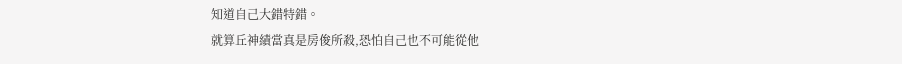知道自己大錯特錯。
就算丘神績當真是房俊所殺,恐怕自己也不可能從他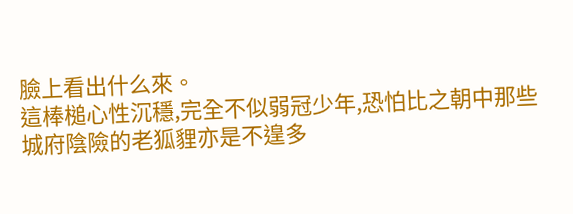臉上看出什么來。
這棒槌心性沉穩,完全不似弱冠少年,恐怕比之朝中那些城府陰險的老狐貍亦是不遑多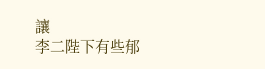讓
李二陛下有些郁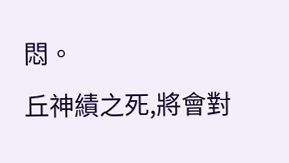悶。
丘神績之死,將會對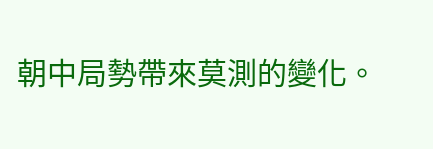朝中局勢帶來莫測的變化。